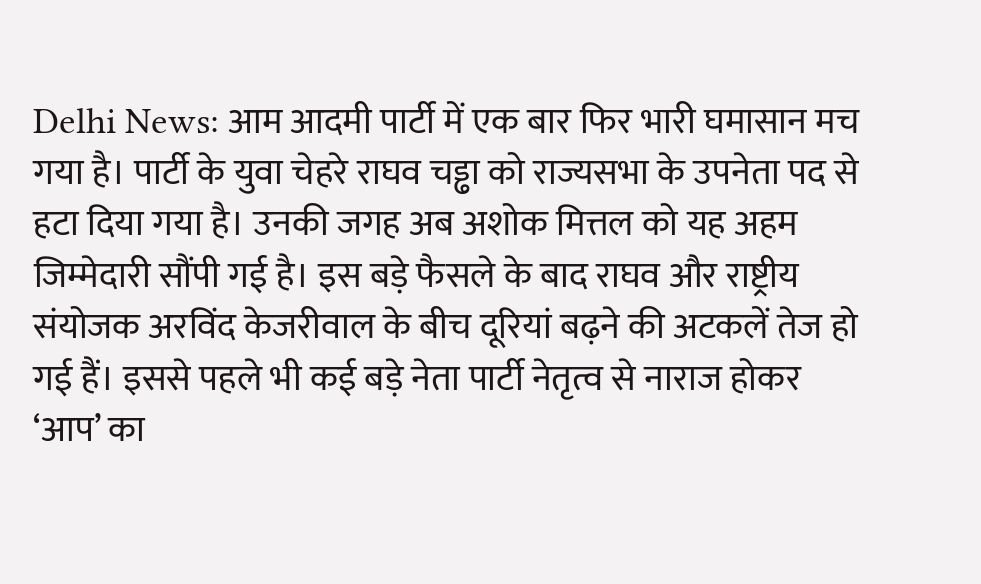Delhi News: आम आदमी पार्टी में एक बार फिर भारी घमासान मच गया है। पार्टी के युवा चेहरे राघव चड्ढा को राज्यसभा के उपनेता पद से हटा दिया गया है। उनकी जगह अब अशोक मित्तल को यह अहम जिम्मेदारी सौंपी गई है। इस बड़े फैसले के बाद राघव और राष्ट्रीय संयोजक अरविंद केजरीवाल के बीच दूरियां बढ़ने की अटकलें तेज हो गई हैं। इससे पहले भी कई बड़े नेता पार्टी नेतृत्व से नाराज होकर ‘आप’ का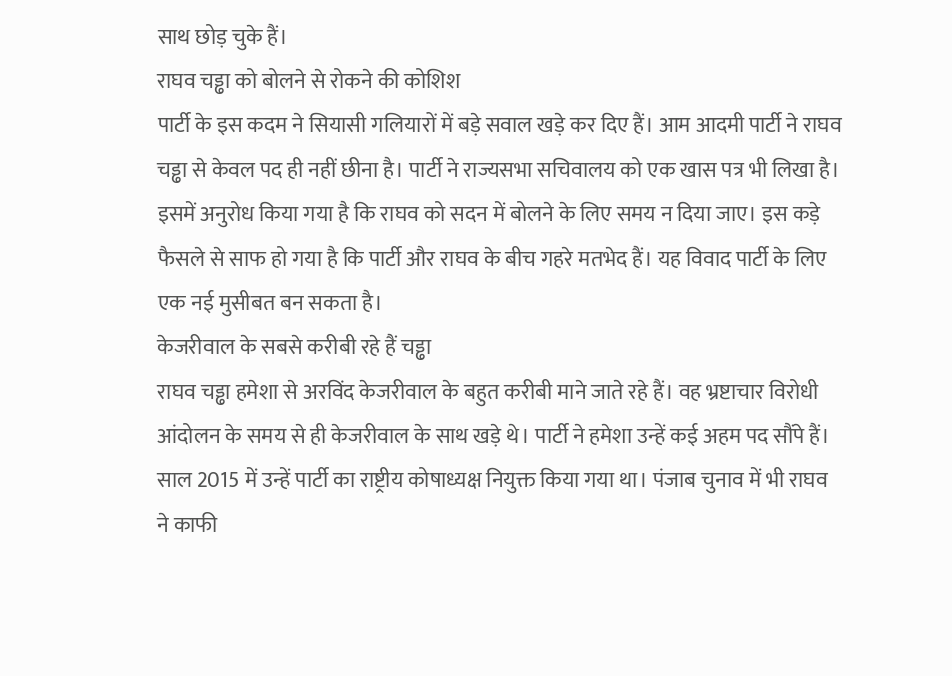साथ छोड़ चुके हैं।
राघव चड्ढा को बोलने से रोकने की कोशिश
पार्टी के इस कदम ने सियासी गलियारों में बड़े सवाल खड़े कर दिए हैं। आम आदमी पार्टी ने राघव चड्ढा से केवल पद ही नहीं छीना है। पार्टी ने राज्यसभा सचिवालय को एक खास पत्र भी लिखा है। इसमें अनुरोध किया गया है कि राघव को सदन में बोलने के लिए समय न दिया जाए। इस कड़े फैसले से साफ हो गया है कि पार्टी और राघव के बीच गहरे मतभेद हैं। यह विवाद पार्टी के लिए एक नई मुसीबत बन सकता है।
केजरीवाल के सबसे करीबी रहे हैं चड्ढा
राघव चड्ढा हमेशा से अरविंद केजरीवाल के बहुत करीबी माने जाते रहे हैं। वह भ्रष्टाचार विरोधी आंदोलन के समय से ही केजरीवाल के साथ खड़े थे। पार्टी ने हमेशा उन्हें कई अहम पद सौंपे हैं। साल 2015 में उन्हें पार्टी का राष्ट्रीय कोषाध्यक्ष नियुक्त किया गया था। पंजाब चुनाव में भी राघव ने काफी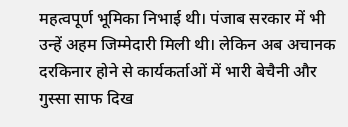महत्वपूर्ण भूमिका निभाई थी। पंजाब सरकार में भी उन्हें अहम जिम्मेदारी मिली थी। लेकिन अब अचानक दरकिनार होने से कार्यकर्ताओं में भारी बेचैनी और गुस्सा साफ दिख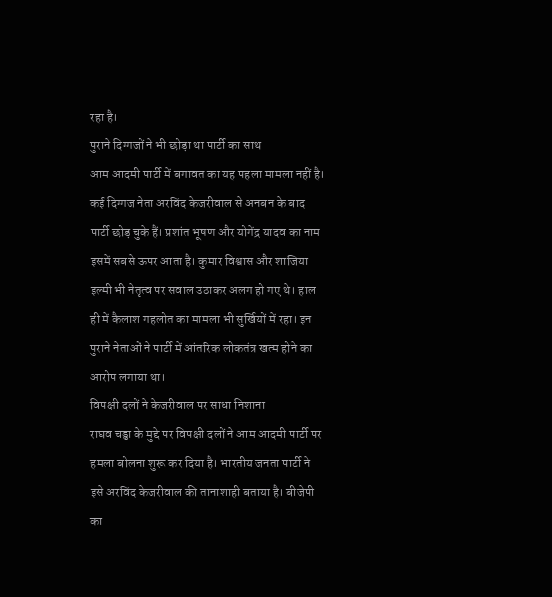रहा है।
पुराने दिग्गजों ने भी छोड़ा था पार्टी का साथ
आम आदमी पार्टी में बगावत का यह पहला मामला नहीं है। कई दिग्गज नेता अरविंद केजरीवाल से अनबन के बाद पार्टी छोड़ चुके हैं। प्रशांत भूषण और योगेंद्र यादव का नाम इसमें सबसे ऊपर आता है। कुमार विश्वास और शाजिया इल्मी भी नेतृत्व पर सवाल उठाकर अलग हो गए थे। हाल ही में कैलाश गहलोत का मामला भी सुर्खियों में रहा। इन पुराने नेताओं ने पार्टी में आंतरिक लोकतंत्र खत्म होने का आरोप लगाया था।
विपक्षी दलों ने केजरीवाल पर साधा निशाना
राघव चड्ढा के मुद्दे पर विपक्षी दलों ने आम आदमी पार्टी पर हमला बोलना शुरू कर दिया है। भारतीय जनता पार्टी ने इसे अरविंद केजरीवाल की तानाशाही बताया है। बीजेपी का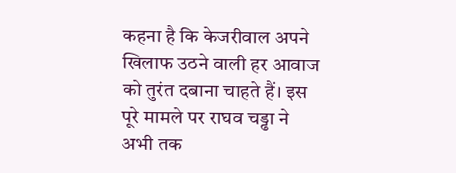कहना है कि केजरीवाल अपने खिलाफ उठने वाली हर आवाज को तुरंत दबाना चाहते हैं। इस पूरे मामले पर राघव चड्ढा ने अभी तक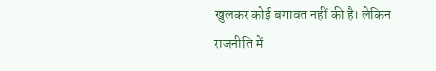खुलकर कोई बगावत नहीं की है। लेकिन राजनीति में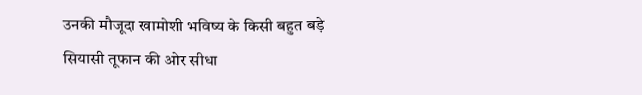उनकी मौजूदा खामोशी भविष्य के किसी बहुत बड़े सियासी तूफान की ओर सीधा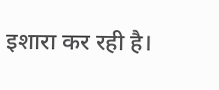इशारा कर रही है।